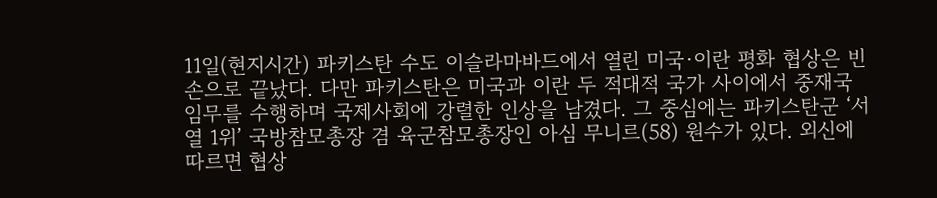11일(현지시간) 파키스탄 수도 이슬라마바드에서 열린 미국·이란 평화 협상은 빈손으로 끝났다. 다만 파키스탄은 미국과 이란 두 적대적 국가 사이에서 중재국 임무를 수행하며 국제사회에 강렬한 인상을 남겼다. 그 중심에는 파키스탄군 ‘서열 1위’ 국방참모총장 겸 육군참모총장인 아심 무니르(58) 원수가 있다. 외신에 따르면 협상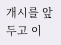개시를 앞두고 이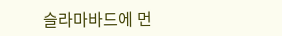슬라마바드에 먼